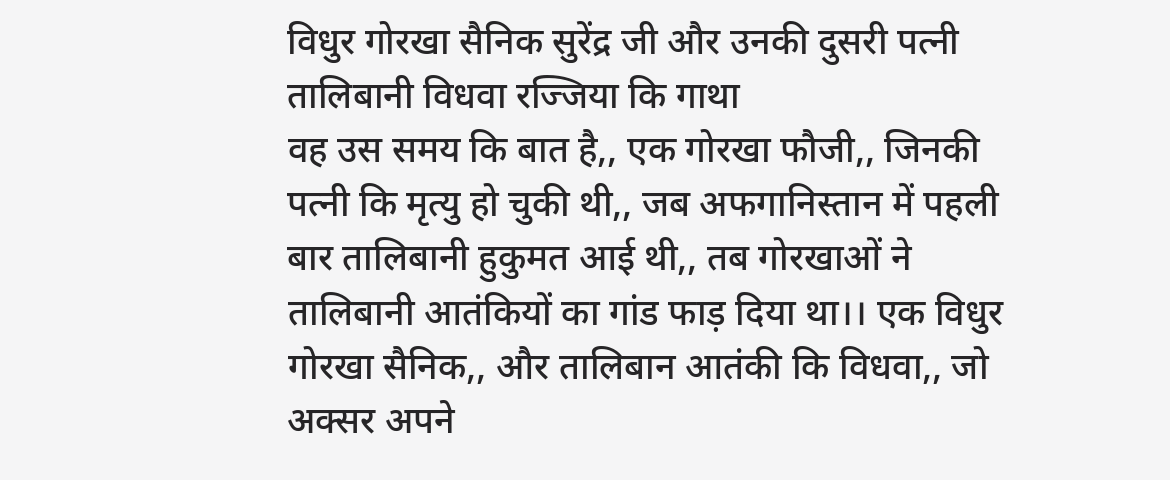विधुर गोरखा सैनिक सुरेंद्र जी और उनकी दुसरी पत्नी तालिबानी विधवा रज्जिया कि गाथा
वह उस समय कि बात है,, एक गोरखा फौजी,, जिनकी पत्नी कि मृत्यु हो चुकी थी,, जब अफगानिस्तान में पहली बार तालिबानी हुकुमत आई थी,, तब गोरखाओं ने तालिबानी आतंकियों का गांड फाड़ दिया था।। एक विधुर गोरखा सैनिक,, और तालिबान आतंकी कि विधवा,, जो अक्सर अपने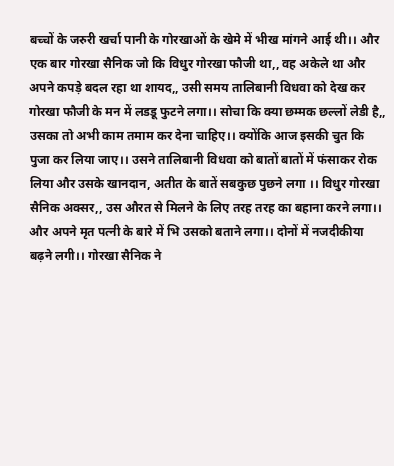बच्चों के जरुरी खर्चा पानी के गोरखाओं के खेमे में भीख मांगने आई थी।। और एक बार गोरखा सैनिक जो कि विधुर गोरखा फौजी था,, वह अकेले था और अपने कपड़े बदल रहा था शायद,, उसी समय तालिबानी विधवा को देख कर गोरखा फौजी के मन में लडडू फुटने लगा।। सोचा कि क्या छम्मक छल्लों लेडी है,, उसका तो अभी काम तमाम कर देना चाहिए।। क्योंकि आज इसकी चुत कि पुजा कर लिया जाए।। उसने तालिबानी विधवा को बातों बातों में फंसाकर रोक लिया और उसके खानदान, अतीत के बातें सबकुछ पुछने लगा ।। विधुर गोरखा सैनिक अक्सर,, उस औरत से मिलने के लिए तरह तरह का बहाना करने लगा।। और अपने मृत पत्नी के बारे में भि उसको बताने लगा।। दोनों में नजदीकीया बढ़ने लगी।। गोरखा सैनिक ने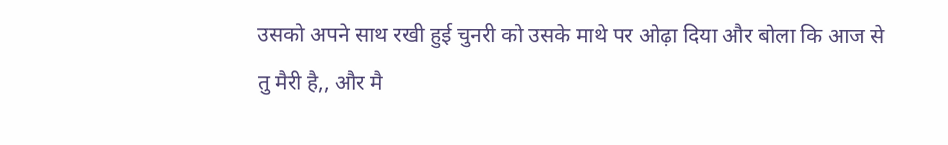उसको अपने साथ रखी हुई चुनरी को उसके माथे पर ओढ़ा दिया और बोला कि आज से तु मैरी है,, और मै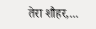तेरा शौहर,...